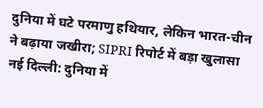दुनिया में घटे परमाणु हथियार, लेकिन भारत-चीन ने बढ़ाया जखीरा; SIPRI रिपोर्ट में बड़ा खुलासा
नई दिल्ली: दुनिया में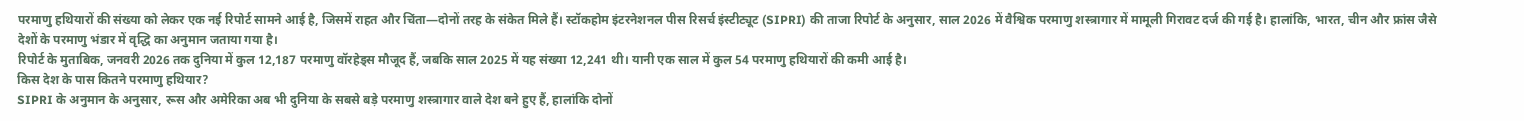परमाणु हथियारों की संख्या को लेकर एक नई रिपोर्ट सामने आई है, जिसमें राहत और चिंता—दोनों तरह के संकेत मिले हैं। स्टॉकहोम इंटरनेशनल पीस रिसर्च इंस्टीट्यूट (SIPRI) की ताजा रिपोर्ट के अनुसार, साल 2026 में वैश्विक परमाणु शस्त्रागार में मामूली गिरावट दर्ज की गई है। हालांकि, भारत, चीन और फ्रांस जैसे देशों के परमाणु भंडार में वृद्धि का अनुमान जताया गया है।
रिपोर्ट के मुताबिक, जनवरी 2026 तक दुनिया में कुल 12,187 परमाणु वॉरहेड्स मौजूद हैं, जबकि साल 2025 में यह संख्या 12,241 थी। यानी एक साल में कुल 54 परमाणु हथियारों की कमी आई है।
किस देश के पास कितने परमाणु हथियार?
SIPRI के अनुमान के अनुसार, रूस और अमेरिका अब भी दुनिया के सबसे बड़े परमाणु शस्त्रागार वाले देश बने हुए हैं, हालांकि दोनों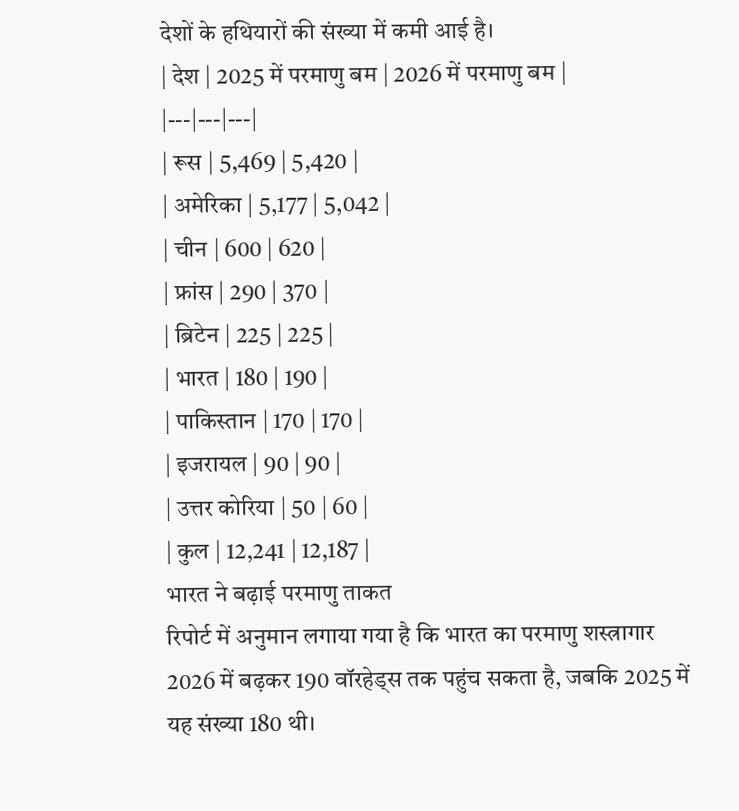देशों के हथियारों की संख्या में कमी आई है।
| देश | 2025 में परमाणु बम | 2026 में परमाणु बम |
|---|---|---|
| रूस | 5,469 | 5,420 |
| अमेरिका | 5,177 | 5,042 |
| चीन | 600 | 620 |
| फ्रांस | 290 | 370 |
| ब्रिटेन | 225 | 225 |
| भारत | 180 | 190 |
| पाकिस्तान | 170 | 170 |
| इजरायल | 90 | 90 |
| उत्तर कोरिया | 50 | 60 |
| कुल | 12,241 | 12,187 |
भारत ने बढ़ाई परमाणु ताकत
रिपोर्ट में अनुमान लगाया गया है कि भारत का परमाणु शस्त्रागार 2026 में बढ़कर 190 वॉरहेड्स तक पहुंच सकता है, जबकि 2025 में यह संख्या 180 थी।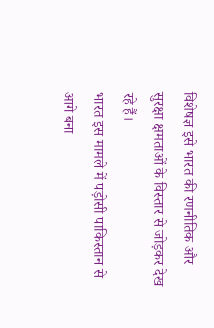विशेषज्ञ इसे भारत की रणनीतिक और सुरक्षा क्षमताओं के विस्तार से जोड़कर देख रहे हैं।
भारत इस मामले में पड़ोसी पाकिस्तान से आगे बना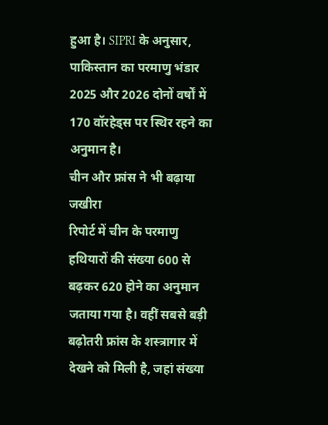हुआ है। SIPRI के अनुसार, पाकिस्तान का परमाणु भंडार 2025 और 2026 दोनों वर्षों में 170 वॉरहेड्स पर स्थिर रहने का अनुमान है।
चीन और फ्रांस ने भी बढ़ाया जखीरा
रिपोर्ट में चीन के परमाणु हथियारों की संख्या 600 से बढ़कर 620 होने का अनुमान जताया गया है। वहीं सबसे बड़ी बढ़ोतरी फ्रांस के शस्त्रागार में देखने को मिली है, जहां संख्या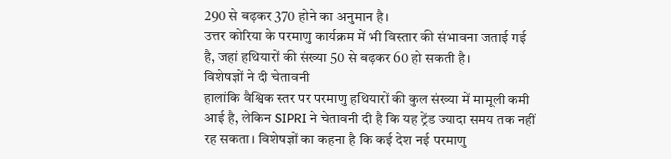290 से बढ़कर 370 होने का अनुमान है।
उत्तर कोरिया के परमाणु कार्यक्रम में भी विस्तार की संभावना जताई गई है, जहां हथियारों की संख्या 50 से बढ़कर 60 हो सकती है।
विशेषज्ञों ने दी चेतावनी
हालांकि वैश्विक स्तर पर परमाणु हथियारों की कुल संख्या में मामूली कमी आई है, लेकिन SIPRI ने चेतावनी दी है कि यह ट्रेंड ज्यादा समय तक नहीं रह सकता। विशेषज्ञों का कहना है कि कई देश नई परमाणु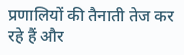प्रणालियों की तैनाती तेज कर रहे हैं और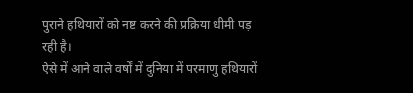पुराने हथियारों को नष्ट करने की प्रक्रिया धीमी पड़ रही है।
ऐसे में आने वाले वर्षों में दुनिया में परमाणु हथियारों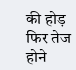की होड़ फिर तेज होने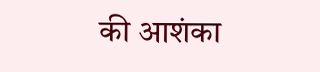की आशंका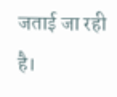जताई जा रही है।